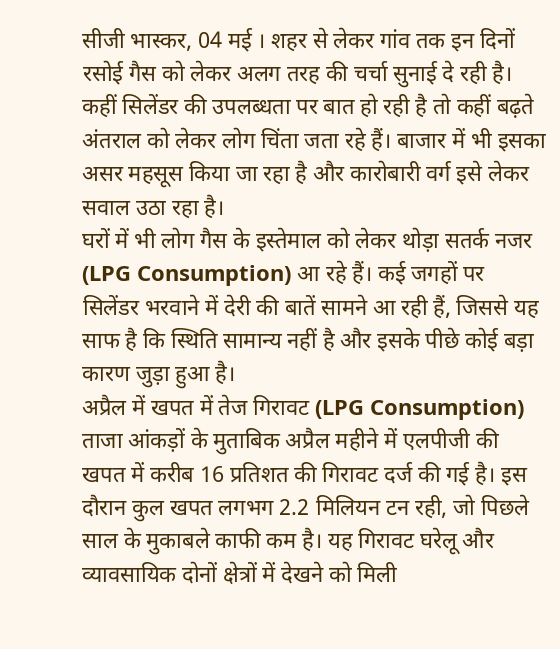सीजी भास्कर, 04 मई । शहर से लेकर गांव तक इन दिनों रसोई गैस को लेकर अलग तरह की चर्चा सुनाई दे रही है। कहीं सिलेंडर की उपलब्धता पर बात हो रही है तो कहीं बढ़ते अंतराल को लेकर लोग चिंता जता रहे हैं। बाजार में भी इसका असर महसूस किया जा रहा है और कारोबारी वर्ग इसे लेकर सवाल उठा रहा है।
घरों में भी लोग गैस के इस्तेमाल को लेकर थोड़ा सतर्क नजर (LPG Consumption) आ रहे हैं। कई जगहों पर सिलेंडर भरवाने में देरी की बातें सामने आ रही हैं, जिससे यह साफ है कि स्थिति सामान्य नहीं है और इसके पीछे कोई बड़ा कारण जुड़ा हुआ है।
अप्रैल में खपत में तेज गिरावट (LPG Consumption)
ताजा आंकड़ों के मुताबिक अप्रैल महीने में एलपीजी की खपत में करीब 16 प्रतिशत की गिरावट दर्ज की गई है। इस दौरान कुल खपत लगभग 2.2 मिलियन टन रही, जो पिछले साल के मुकाबले काफी कम है। यह गिरावट घरेलू और व्यावसायिक दोनों क्षेत्रों में देखने को मिली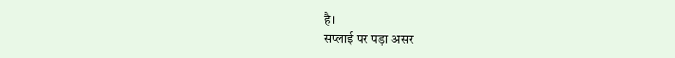है।
सप्लाई पर पड़ा असर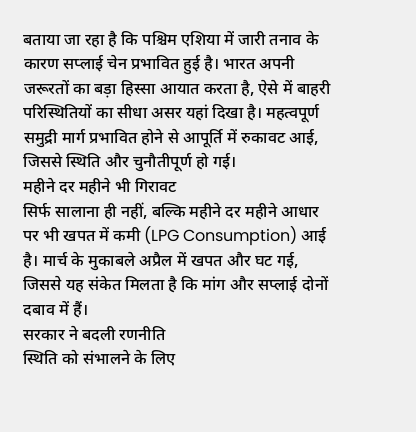बताया जा रहा है कि पश्चिम एशिया में जारी तनाव के कारण सप्लाई चेन प्रभावित हुई है। भारत अपनी जरूरतों का बड़ा हिस्सा आयात करता है, ऐसे में बाहरी परिस्थितियों का सीधा असर यहां दिखा है। महत्वपूर्ण समुद्री मार्ग प्रभावित होने से आपूर्ति में रुकावट आई, जिससे स्थिति और चुनौतीपूर्ण हो गई।
महीने दर महीने भी गिरावट
सिर्फ सालाना ही नहीं, बल्कि महीने दर महीने आधार पर भी खपत में कमी (LPG Consumption) आई है। मार्च के मुकाबले अप्रैल में खपत और घट गई, जिससे यह संकेत मिलता है कि मांग और सप्लाई दोनों दबाव में हैं।
सरकार ने बदली रणनीति
स्थिति को संभालने के लिए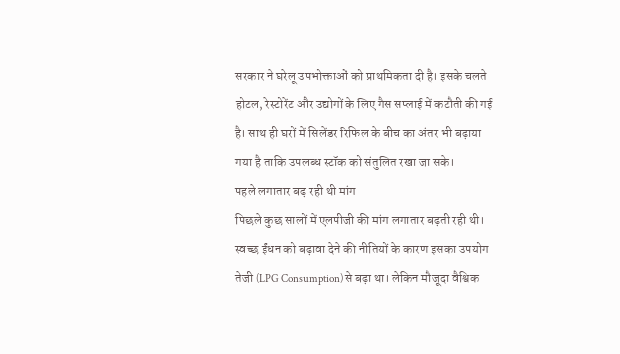सरकार ने घरेलू उपभोक्ताओं को प्राथमिकता दी है। इसके चलते होटल, रेस्टोरेंट और उद्योगों के लिए गैस सप्लाई में कटौती की गई है। साथ ही घरों में सिलेंडर रिफिल के बीच का अंतर भी बढ़ाया गया है ताकि उपलब्ध स्टॉक को संतुलित रखा जा सके।
पहले लगातार बढ़ रही थी मांग
पिछले कुछ सालों में एलपीजी की मांग लगातार बढ़ती रही थी। स्वच्छ ईंधन को बढ़ावा देने की नीतियों के कारण इसका उपयोग तेजी (LPG Consumption) से बढ़ा था। लेकिन मौजूदा वैश्विक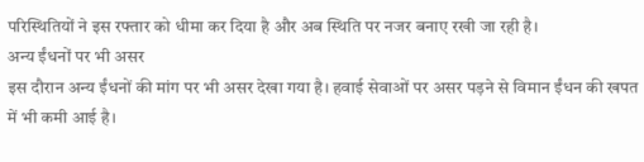परिस्थितियों ने इस रफ्तार को धीमा कर दिया है और अब स्थिति पर नजर बनाए रखी जा रही है।
अन्य ईंधनों पर भी असर
इस दौरान अन्य ईंधनों की मांग पर भी असर देखा गया है। हवाई सेवाओं पर असर पड़ने से विमान ईंधन की खपत में भी कमी आई है।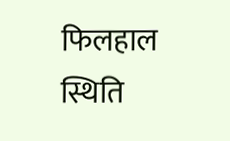फिलहाल स्थिति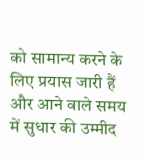को सामान्य करने के लिए प्रयास जारी हैं और आने वाले समय में सुधार की उम्मीद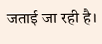जताई जा रही है।